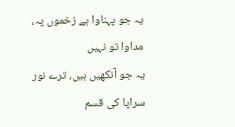یہ جو پہناوا ہے زخموں پہ، مداوا تو نہیں
یہ جو آنکھیں ہیں، ترے نور سراپا کی قسم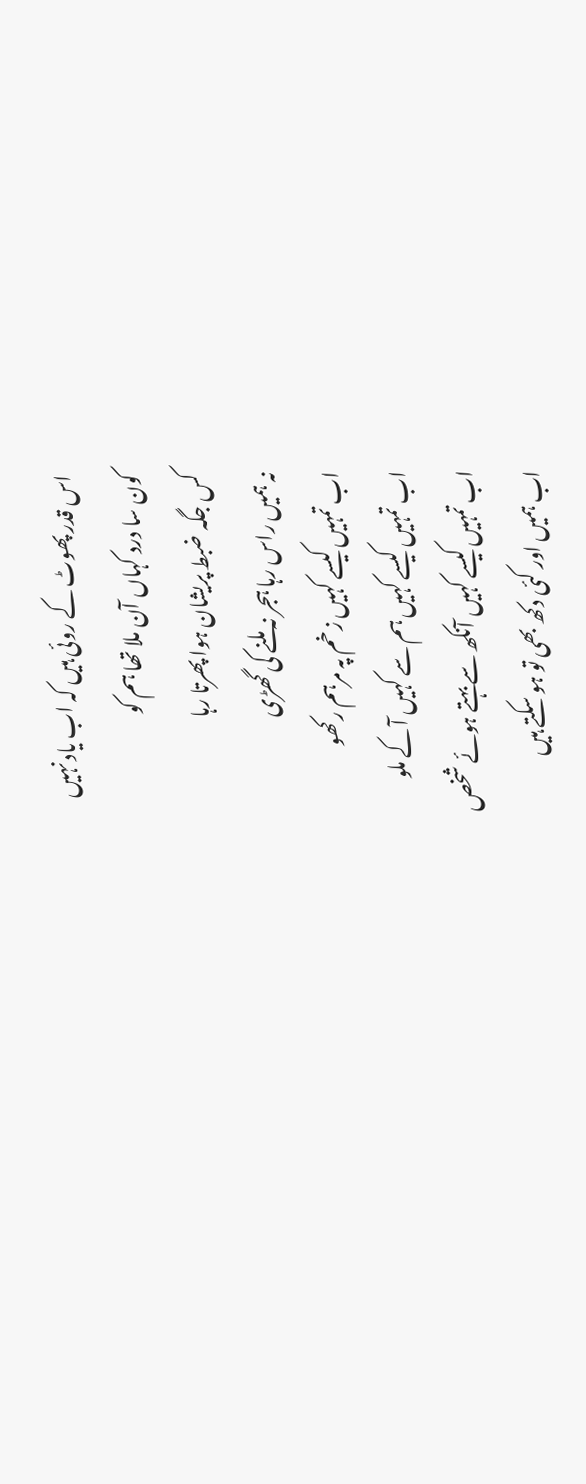اس قدر پھوٹ کے روئی ہیں کہ اب یاد نہیں
کون سا درد کہاں آن ملا تھا ہم کو
کس جگہ ضبط پریشان ہوا پھرتا رہا
نہ ہمیں راس رہا ہجر نہ ملنے کی گھڑی
اب تمہیں کیسے کہیں زخم پہ مرہم رکھو
اب تمہیں کیسے کہیں ہم سے کہیں آ کے ملو
اب تمہیں کیسے کہیں آنکھ سے بہتے ہوئے شخص
اب ہمیں اور کئی دکھ بھی تو ہو سکتے ہیں